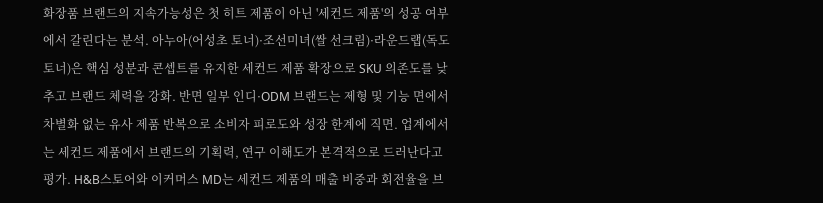화장품 브랜드의 지속가능성은 첫 히트 제품이 아닌 '세컨드 제품'의 성공 여부에서 갈린다는 분석. 아누아(어성초 토너)·조선미녀(쌀 선크림)·라운드랩(독도 토너)은 핵심 성분과 콘셉트를 유지한 세컨드 제품 확장으로 SKU 의존도를 낮추고 브랜드 체력을 강화. 반면 일부 인디·ODM 브랜드는 제형 및 기능 면에서 차별화 없는 유사 제품 반복으로 소비자 피로도와 성장 한계에 직면. 업계에서는 세컨드 제품에서 브랜드의 기획력, 연구 이해도가 본격적으로 드러난다고 평가. H&B스토어와 이커머스 MD는 세컨드 제품의 매출 비중과 회전율을 브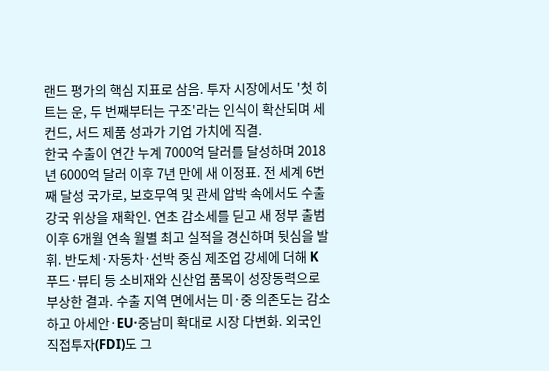랜드 평가의 핵심 지표로 삼음. 투자 시장에서도 '첫 히트는 운, 두 번째부터는 구조'라는 인식이 확산되며 세컨드, 서드 제품 성과가 기업 가치에 직결.
한국 수출이 연간 누계 7000억 달러를 달성하며 2018년 6000억 달러 이후 7년 만에 새 이정표. 전 세계 6번째 달성 국가로, 보호무역 및 관세 압박 속에서도 수출 강국 위상을 재확인. 연초 감소세를 딛고 새 정부 출범 이후 6개월 연속 월별 최고 실적을 경신하며 뒷심을 발휘. 반도체·자동차·선박 중심 제조업 강세에 더해 K푸드·뷰티 등 소비재와 신산업 품목이 성장동력으로 부상한 결과. 수출 지역 면에서는 미·중 의존도는 감소하고 아세안·EU·중남미 확대로 시장 다변화. 외국인직접투자(FDI)도 그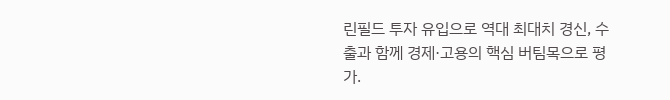린필드 투자 유입으로 역대 최대치 경신, 수출과 함께 경제·고용의 핵심 버팀목으로 평가.